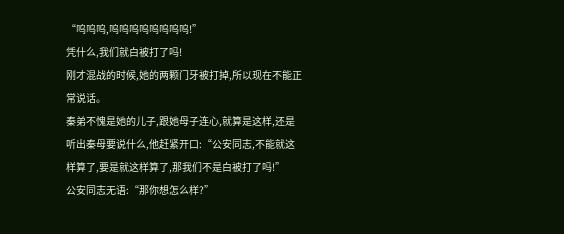“呜呜呜,呜呜呜呜呜呜呜呜!”
凭什么,我们就白被打了吗!
刚才混战的时候,她的两颗门牙被打掉,所以现在不能正常说话。
秦弟不愧是她的儿子,跟她母子连心,就算是这样,还是听出秦母要说什么,他赶紧开口:“公安同志,不能就这样算了,要是就这样算了,那我们不是白被打了吗!”
公安同志无语:“那你想怎么样?”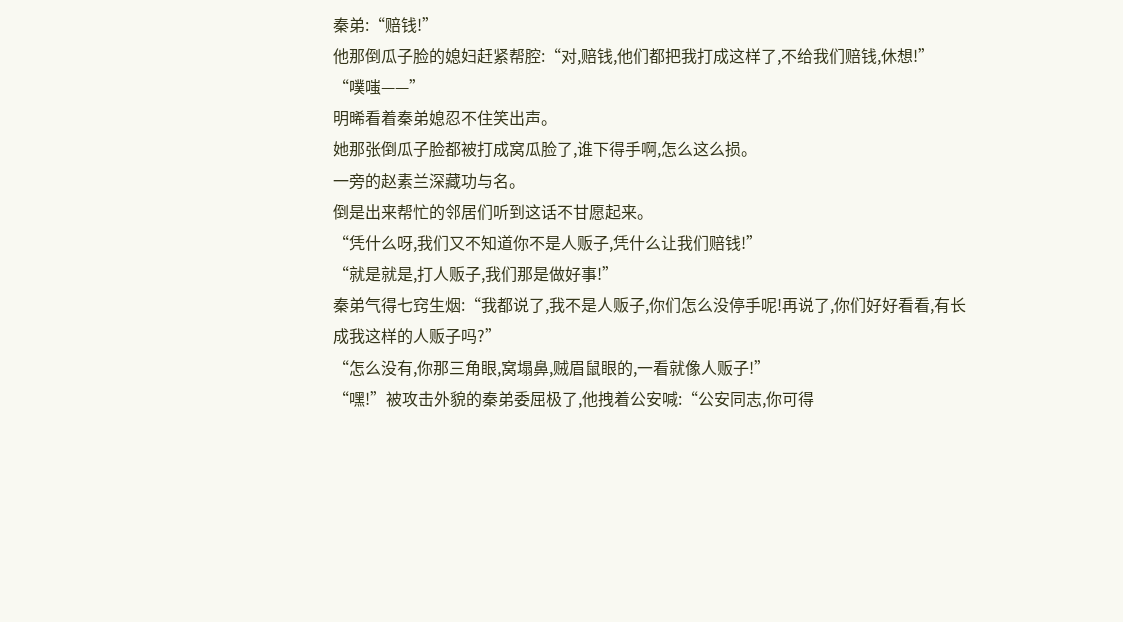秦弟:“赔钱!”
他那倒瓜子脸的媳妇赶紧帮腔:“对,赔钱,他们都把我打成这样了,不给我们赔钱,休想!”
“噗嗤——”
明晞看着秦弟媳忍不住笑出声。
她那张倒瓜子脸都被打成窝瓜脸了,谁下得手啊,怎么这么损。
一旁的赵素兰深藏功与名。
倒是出来帮忙的邻居们听到这话不甘愿起来。
“凭什么呀,我们又不知道你不是人贩子,凭什么让我们赔钱!”
“就是就是,打人贩子,我们那是做好事!”
秦弟气得七窍生烟:“我都说了,我不是人贩子,你们怎么没停手呢!再说了,你们好好看看,有长成我这样的人贩子吗?”
“怎么没有,你那三角眼,窝塌鼻,贼眉鼠眼的,一看就像人贩子!”
“嘿!”被攻击外貌的秦弟委屈极了,他拽着公安喊:“公安同志,你可得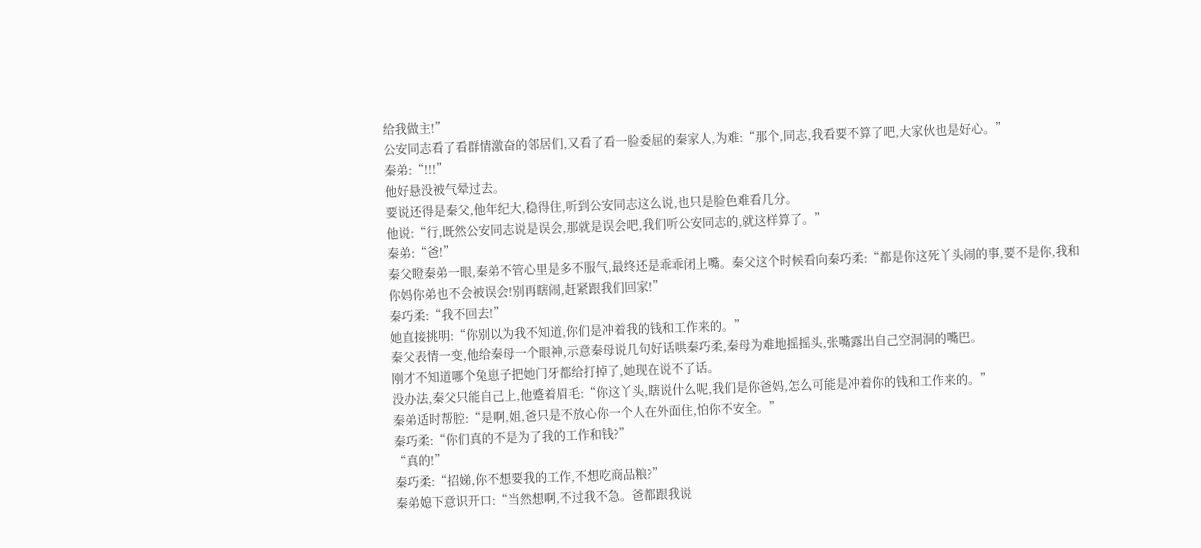给我做主!”
公安同志看了看群情激奋的邻居们,又看了看一脸委屈的秦家人,为难:“那个,同志,我看要不算了吧,大家伙也是好心。”
秦弟:“!!!”
他好悬没被气晕过去。
要说还得是秦父,他年纪大,稳得住,听到公安同志这么说,也只是脸色难看几分。
他说:“行,既然公安同志说是误会,那就是误会吧,我们听公安同志的,就这样算了。”
秦弟:“爸!”
秦父瞪秦弟一眼,秦弟不管心里是多不服气,最终还是乖乖闭上嘴。秦父这个时候看向秦巧柔:“都是你这死丫头闹的事,要不是你,我和你妈你弟也不会被误会!别再瞎闹,赶紧跟我们回家!”
秦巧柔:“我不回去!”
她直接挑明:“你别以为我不知道,你们是冲着我的钱和工作来的。”
秦父表情一变,他给秦母一个眼神,示意秦母说几句好话哄秦巧柔,秦母为难地摇摇头,张嘴露出自己空洞洞的嘴巴。
刚才不知道哪个兔崽子把她门牙都给打掉了,她现在说不了话。
没办法,秦父只能自己上,他蹙着眉毛:“你这丫头,瞎说什么呢,我们是你爸妈,怎么可能是冲着你的钱和工作来的。”
秦弟适时帮腔:“是啊,姐,爸只是不放心你一个人在外面住,怕你不安全。”
秦巧柔:“你们真的不是为了我的工作和钱?”
“真的!”
秦巧柔:“招娣,你不想要我的工作,不想吃商品粮?”
秦弟媳下意识开口:“当然想啊,不过我不急。爸都跟我说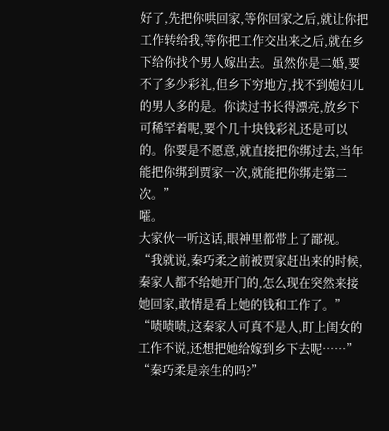好了,先把你哄回家,等你回家之后,就让你把工作转给我,等你把工作交出来之后,就在乡下给你找个男人嫁出去。虽然你是二婚,要不了多少彩礼,但乡下穷地方,找不到媳妇儿的男人多的是。你读过书长得漂亮,放乡下可稀罕着呢,要个几十块钱彩礼还是可以的。你要是不愿意,就直接把你绑过去,当年能把你绑到贾家一次,就能把你绑走第二次。”
嚯。
大家伙一听这话,眼神里都带上了鄙视。
“我就说,秦巧柔之前被贾家赶出来的时候,秦家人都不给她开门的,怎么现在突然来接她回家,敢情是看上她的钱和工作了。”
“啧啧啧,这秦家人可真不是人,盯上闺女的工作不说,还想把她给嫁到乡下去呢……”
“秦巧柔是亲生的吗?”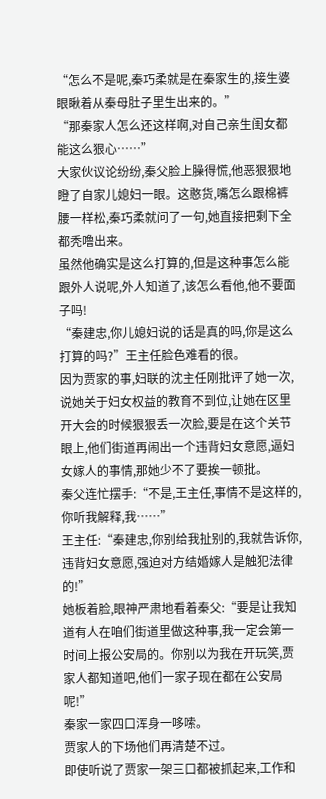“怎么不是呢,秦巧柔就是在秦家生的,接生婆眼瞅着从秦母肚子里生出来的。”
“那秦家人怎么还这样啊,对自己亲生闺女都能这么狠心……”
大家伙议论纷纷,秦父脸上臊得慌,他恶狠狠地瞪了自家儿媳妇一眼。这憨货,嘴怎么跟棉裤腰一样松,秦巧柔就问了一句,她直接把剩下全都秃噜出来。
虽然他确实是这么打算的,但是这种事怎么能跟外人说呢,外人知道了,该怎么看他,他不要面子吗!
“秦建忠,你儿媳妇说的话是真的吗,你是这么打算的吗?”王主任脸色难看的很。
因为贾家的事,妇联的沈主任刚批评了她一次,说她关于妇女权益的教育不到位,让她在区里开大会的时候狠狠丢一次脸,要是在这个关节眼上,他们街道再闹出一个违背妇女意愿,逼妇女嫁人的事情,那她少不了要挨一顿批。
秦父连忙摆手:“不是,王主任,事情不是这样的,你听我解释,我……”
王主任:“秦建忠,你别给我扯别的,我就告诉你,违背妇女意愿,强迫对方结婚嫁人是触犯法律的!”
她板着脸,眼神严肃地看着秦父:“要是让我知道有人在咱们街道里做这种事,我一定会第一时间上报公安局的。你别以为我在开玩笑,贾家人都知道吧,他们一家子现在都在公安局呢!”
秦家一家四口浑身一哆嗦。
贾家人的下场他们再清楚不过。
即使听说了贾家一架三口都被抓起来,工作和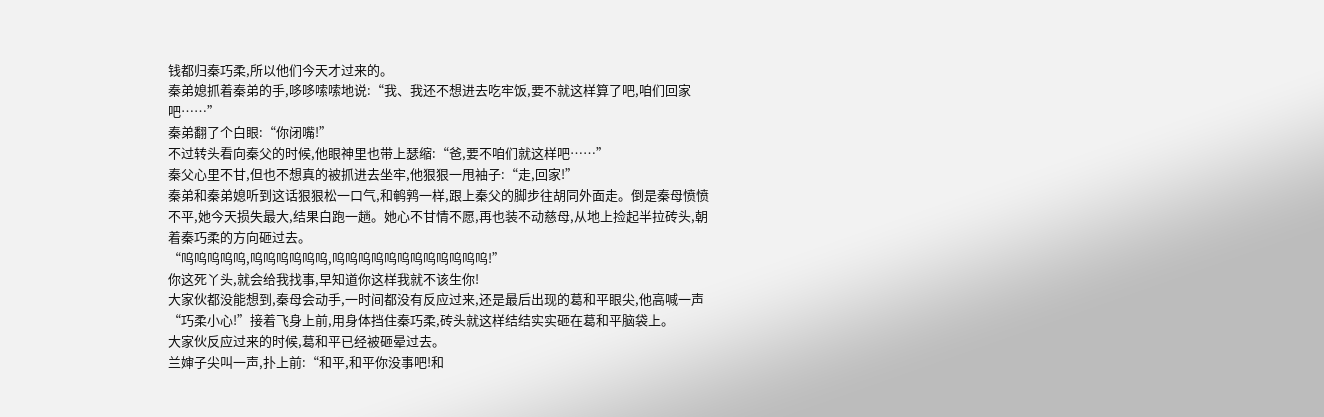钱都归秦巧柔,所以他们今天才过来的。
秦弟媳抓着秦弟的手,哆哆嗦嗦地说:“我、我还不想进去吃牢饭,要不就这样算了吧,咱们回家吧……”
秦弟翻了个白眼:“你闭嘴!”
不过转头看向秦父的时候,他眼神里也带上瑟缩:“爸,要不咱们就这样吧……”
秦父心里不甘,但也不想真的被抓进去坐牢,他狠狠一甩袖子:“走,回家!”
秦弟和秦弟媳听到这话狠狠松一口气,和鹌鹑一样,跟上秦父的脚步往胡同外面走。倒是秦母愤愤不平,她今天损失最大,结果白跑一趟。她心不甘情不愿,再也装不动慈母,从地上捡起半拉砖头,朝着秦巧柔的方向砸过去。
“呜呜呜呜呜,呜呜呜呜呜呜,呜呜呜呜呜呜呜呜呜呜呜呜!”
你这死丫头,就会给我找事,早知道你这样我就不该生你!
大家伙都没能想到,秦母会动手,一时间都没有反应过来,还是最后出现的葛和平眼尖,他高喊一声“巧柔小心!”接着飞身上前,用身体挡住秦巧柔,砖头就这样结结实实砸在葛和平脑袋上。
大家伙反应过来的时候,葛和平已经被砸晕过去。
兰婶子尖叫一声,扑上前:“和平,和平你没事吧!和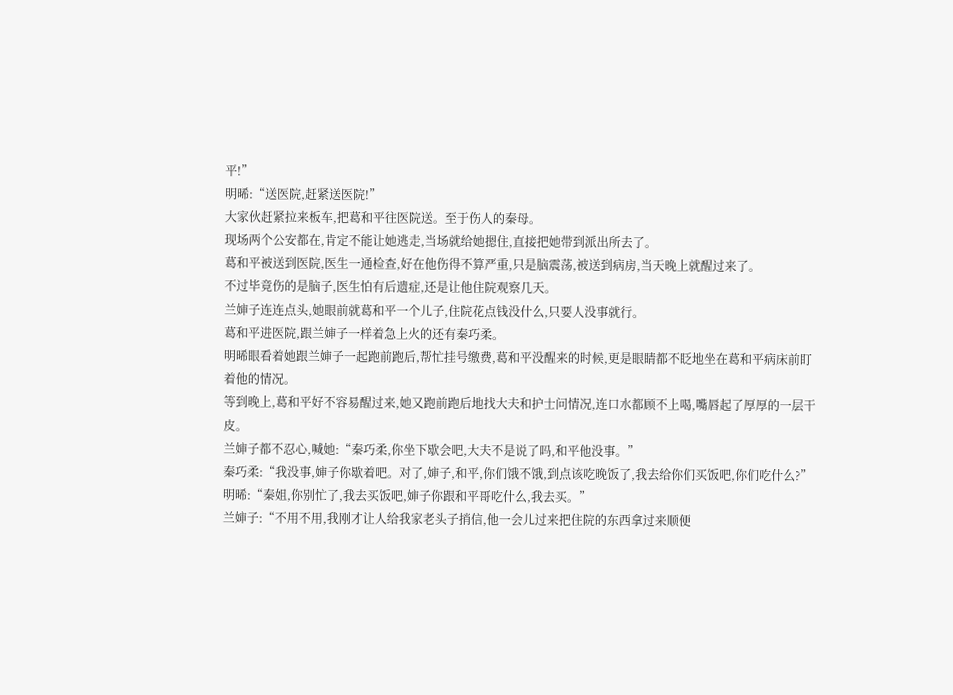平!”
明晞:“送医院,赶紧送医院!”
大家伙赶紧拉来板车,把葛和平往医院送。至于伤人的秦母。
现场两个公安都在,肯定不能让她逃走,当场就给她摁住,直接把她带到派出所去了。
葛和平被送到医院,医生一通检查,好在他伤得不算严重,只是脑震荡,被送到病房,当天晚上就醒过来了。
不过毕竟伤的是脑子,医生怕有后遗症,还是让他住院观察几天。
兰婶子连连点头,她眼前就葛和平一个儿子,住院花点钱没什么,只要人没事就行。
葛和平进医院,跟兰婶子一样着急上火的还有秦巧柔。
明晞眼看着她跟兰婶子一起跑前跑后,帮忙挂号缴费,葛和平没醒来的时候,更是眼睛都不眨地坐在葛和平病床前盯着他的情况。
等到晚上,葛和平好不容易醒过来,她又跑前跑后地找大夫和护士问情况,连口水都顾不上喝,嘴唇起了厚厚的一层干皮。
兰婶子都不忍心,喊她:“秦巧柔,你坐下歇会吧,大夫不是说了吗,和平他没事。”
秦巧柔:“我没事,婶子你歇着吧。对了,婶子,和平,你们饿不饿,到点该吃晚饭了,我去给你们买饭吧,你们吃什么?”
明晞:“秦姐,你别忙了,我去买饭吧,婶子你跟和平哥吃什么,我去买。”
兰婶子:“不用不用,我刚才让人给我家老头子捎信,他一会儿过来把住院的东西拿过来顺便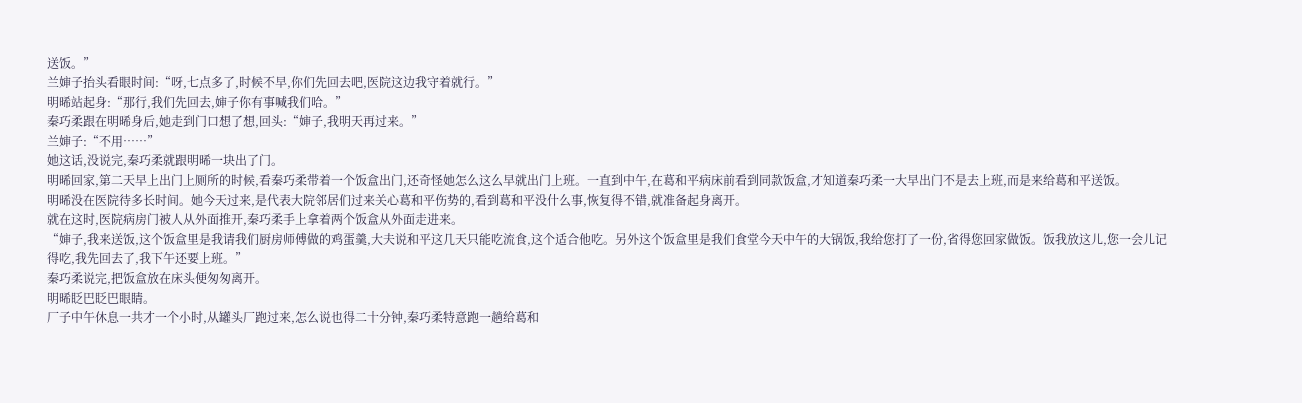送饭。”
兰婶子抬头看眼时间:“呀,七点多了,时候不早,你们先回去吧,医院这边我守着就行。”
明晞站起身:“那行,我们先回去,婶子你有事喊我们哈。”
秦巧柔跟在明晞身后,她走到门口想了想,回头:“婶子,我明天再过来。”
兰婶子:“不用……”
她这话,没说完,秦巧柔就跟明晞一块出了门。
明晞回家,第二天早上出门上厕所的时候,看秦巧柔带着一个饭盒出门,还奇怪她怎么这么早就出门上班。一直到中午,在葛和平病床前看到同款饭盒,才知道秦巧柔一大早出门不是去上班,而是来给葛和平送饭。
明晞没在医院待多长时间。她今天过来,是代表大院邻居们过来关心葛和平伤势的,看到葛和平没什么事,恢复得不错,就准备起身离开。
就在这时,医院病房门被人从外面推开,秦巧柔手上拿着两个饭盒从外面走进来。
“婶子,我来送饭,这个饭盒里是我请我们厨房师傅做的鸡蛋羹,大夫说和平这几天只能吃流食,这个适合他吃。另外这个饭盒里是我们食堂今天中午的大锅饭,我给您打了一份,省得您回家做饭。饭我放这儿,您一会儿记得吃,我先回去了,我下午还要上班。”
秦巧柔说完,把饭盒放在床头便匆匆离开。
明晞眨巴眨巴眼睛。
厂子中午休息一共才一个小时,从罐头厂跑过来,怎么说也得二十分钟,秦巧柔特意跑一趟给葛和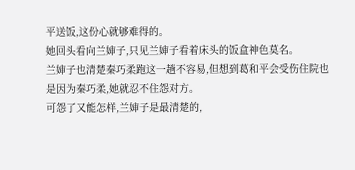平送饭,这份心就够难得的。
她回头看向兰婶子,只见兰婶子看着床头的饭盒神色莫名。
兰婶子也清楚秦巧柔跑这一趟不容易,但想到葛和平会受伤住院也是因为秦巧柔,她就忍不住怨对方。
可怨了又能怎样,兰婶子是最清楚的,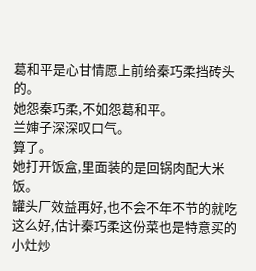葛和平是心甘情愿上前给秦巧柔挡砖头的。
她怨秦巧柔,不如怨葛和平。
兰婶子深深叹口气。
算了。
她打开饭盒,里面装的是回锅肉配大米饭。
罐头厂效益再好,也不会不年不节的就吃这么好,估计秦巧柔这份菜也是特意买的小灶炒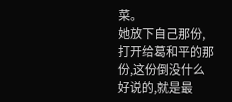菜。
她放下自己那份,打开给葛和平的那份,这份倒没什么好说的,就是最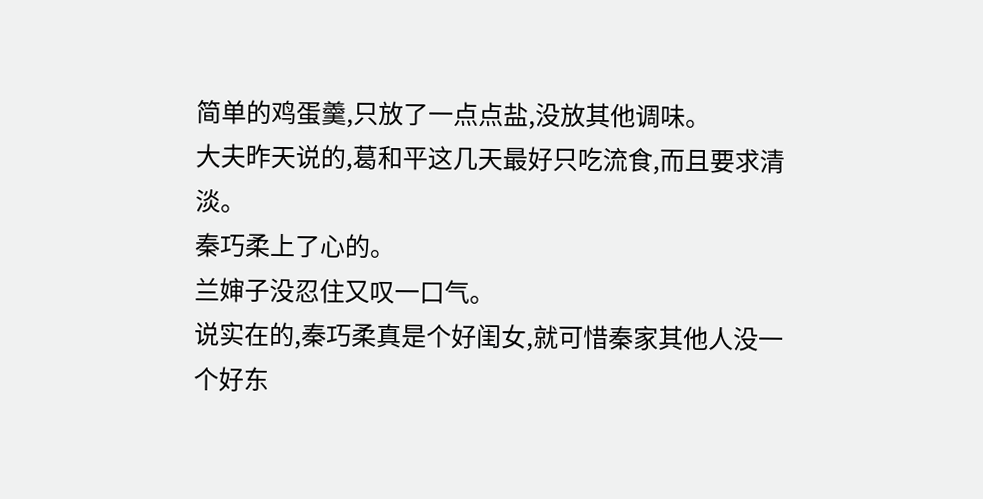简单的鸡蛋羹,只放了一点点盐,没放其他调味。
大夫昨天说的,葛和平这几天最好只吃流食,而且要求清淡。
秦巧柔上了心的。
兰婶子没忍住又叹一口气。
说实在的,秦巧柔真是个好闺女,就可惜秦家其他人没一个好东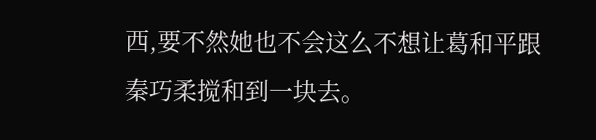西,要不然她也不会这么不想让葛和平跟秦巧柔搅和到一块去。